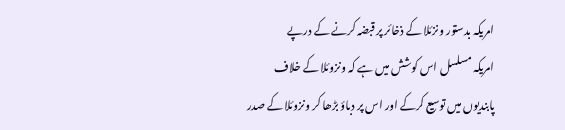امریکہ بدستور ونزئلا کے ذخائر پر قبضہ کرنے کے درپے
امریکہ مسلسل اس کوشش میں ہے کہ ونزوئلا کے خلاف پابندیوں میں توسیع کرکے اور اس پر دباؤ بڑھا کر ونزوئلا کے صدر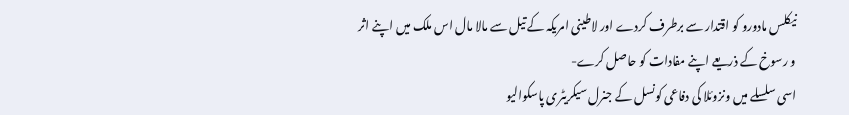نیکلس مادورو کو اقتدار سے برطرف کردے اور لاطینی امریکہ کے تیل سے مالا مال اس ملک میں اپنے اثر و رسوخ کے ذریعے اپنے مفادات کو حاصل کرے-
اسی سلسلے میں ونزوئلا کی دفاعی کونسل کے جنرل سیکریٹری پاسکوالیو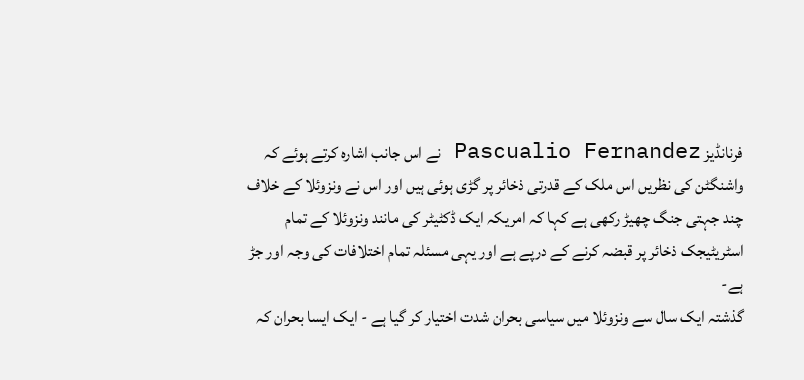فرنانڈیز Pascualio Fernandez نے اس جانب اشارہ کرتے ہوئے کہ واشنگٹن کی نظریں اس ملک کے قدرتی ذخائر پر گڑی ہوئی ہیں اور اس نے ونزوئلا کے خلاف چند جہتی جنگ چھیڑ رکھی ہے کہا کہ امریکہ ایک ڈکٹیٹر کی مانند ونزوئلا کے تمام اسٹریٹیجک ذخائر پر قبضہ کرنے کے درپے ہے اور یہی مسئلہ تمام اختلافات کی وجہ اور جڑ ہے-
گذشتہ ایک سال سے ونزوئلا میں سیاسی بحران شدت اختیار کر گیا ہے - ایک ایسا بحران کہ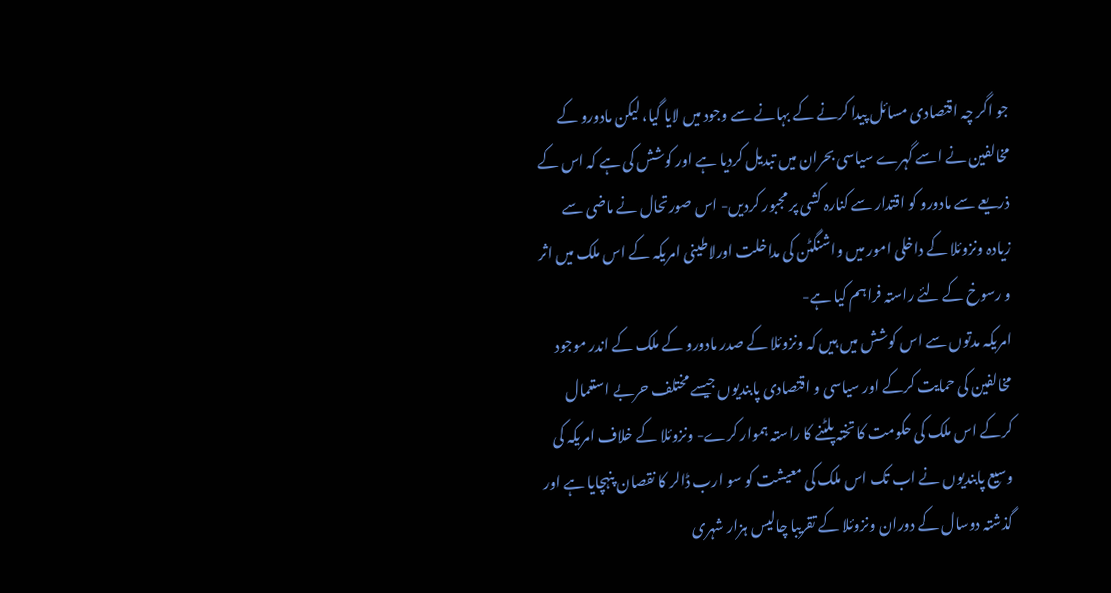جو اگر چہ اقتصادی مسائل پیدا کرنے کے بہانے سے وجود میں لایا گیا، لیکن مادورو کے مخالفین نے اسے گہرے سیاسی بحران میں تبدیل کردیا ہے اور کوشش کی ہے کہ اس کے ذریعے سے مادورو کو اقتدار سے کنارہ کشی پر مجبور کردیں- اس صورتحال نے ماضی سے زیادہ ونزوئلا کے داخلی امور میں واشنگٹن کی مداخلت اورلاطینی امریکہ کے اس ملک میں اثر و رسوخ کے لئے راستہ فراہم کیا ہے-
امریکہ مدتوں سے اس کوشش میں ہیں کہ ونزوئلا کے صدر مادورو کے ملک کے اندر موجود مخالفین کی حمایت کرکے اور سیاسی و اقتصادی پابندیوں جیسے مختلف حربے استعمال کرکے اس ملک کی حکومت کا تختہ پلٹنے کا راستہ ہموار کرے- ونزوئلا کے خلاف امریکہ کی وسیع پابندیوں نے اب تک اس ملک کی معیشت کو سو ارب ڈالر کا نقصان پنہچایا ہے اور گذشتہ دوسال کے دوران ونزوئلا کے تقریبا چالیس ہزار شہری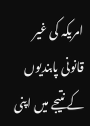امریکہ کی غیر قانونی پابندیوں کے نتیجے میں اپنی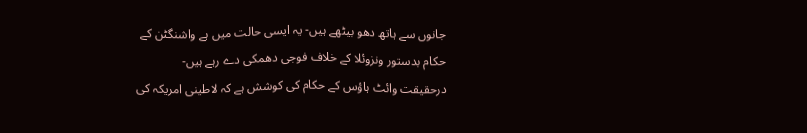جانوں سے ہاتھ دھو بیٹھے ہیں- یہ ایسی حالت میں ہے واشنگٹن کے حکام بدستور ونزوئلا کے خلاف فوجی دھمکی دے رہے ہیں-
درحقیقت وائٹ ہاؤس کے حکام کی کوشش ہے کہ لاطینی امریکہ کی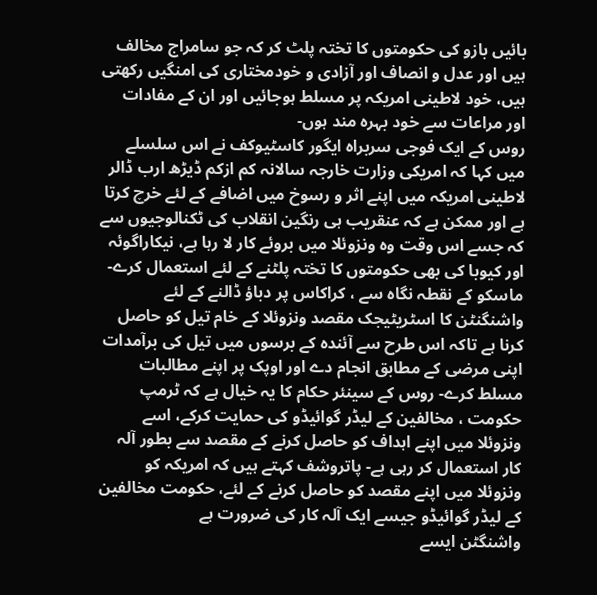بائیں بازو کی حکومتوں کا تختہ پلٹ کر کہ جو سامراج مخالف ہیں اور عدل و انصاف اور آزادی و خودمختاری کی امنگیں رکھتی ہیں، خود لاطینی امریکہ پر مسلط ہوجائیں اور ان کے مفادات اور مراعات سے خود بہرہ مند ہوں-
روس کے ایک فوجی سربراہ ایگور کاسٹیوکف نے اس سلسلے میں کہا کہ امریکی وزارت خارجہ سالانہ کم ازکم ڈیڑھ ارب ڈالر لاطینی امریکہ میں اپنے اثر و رسوخ میں اضافے کے لئے خرچ کرتا ہے اور ممکن ہے کہ عنقریب ہی رنگین انقلاب کی ٹکنالوجیوں سے کہ جسے اس وقت وہ ونزوئلا میں بروئے کار لا رہا ہے، نیکاراگوئہ اور کیوبا کی بھی حکومتوں کا تختہ پلٹنے کے لئے استعمال کرے-
ماسکو کے نقطہ نگاہ سے ، کراکاس پر دباؤ ڈالنے کے لئے واشنگنٹن کا اسٹریٹیجک مقصد ونزوئلا کے خام تیل کو حاصل کرنا ہے تاکہ اس طرح سے آئندہ کے برسوں میں تیل کی برآمدات اپنی مرضی کے مطابق انجام دے اور اوپک پر اپنے مطالبات مسلط کرے- روس کے سینئر حکام کا یہ خیال ہے کہ ٹرمپ حکومت ، مخالفین کے لیڈر گوائیڈو کی حمایت کرکے، اسے ونزوئلا میں اپنے اہداف کو حاصل کرنے کے مقصد سے بطور آلہ کار استعمال کر رہی ہے- پاتروشف کہتے ہیں کہ امریکہ کو ونزوئلا میں اپنے مقصد کو حاصل کرنے کے لئے، حکومت مخالفین کے لیڈر گوائیڈو جیسے ایک آلہ کار کی ضرورت ہے
واشنگٹن ایسے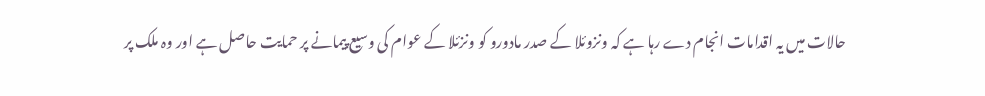حالات میں یہ اقدامات انجام دے رہا ہے کہ ونزوئلا کے صدر مادورو کو ونزئلا کے عوام کی وسیع پیمانے پر حمایت حاصل ہے اور وہ ملک پر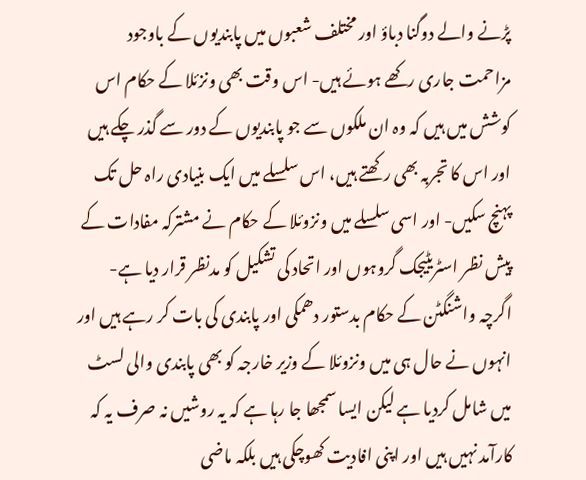پڑنے والے دوگنا دباؤ اور مختلف شعبوں میں پابندیوں کے باوجود مزاحمت جاری رکھے ہوئے ہیں- اس وقت بھی ونزئلا کے حکام اس کوشش میں ہیں کہ وہ ان ملکوں سے جو پابندیوں کے دور سے گذر چکے ہیں اور اس کا تجربہ بھی رکھتے ہیں، اس سلسلے میں ایک بنیادی راہ حل تک پہنچ سکیں- اور اسی سلسلے میں ونزوئلا کے حکام نے مشترکہ مفادات کے پیش نظر اسٹریٹیجک گروہوں اور اتحاد کی تشکیل کو مدنظر قرار دیا ہے-
اگرچہ واشنگٹن کے حکام بدستور دھمکی اور پابندی کی بات کر رہے ہیں اور انہوں نے حال ہی میں ونزوئلا کے وزیر خارجہ کو بھی پابندی والی لسٹ میں شامل کردیا ہے لیکن ایسا سمجھا جا رہا ہے کہ یہ روشیں نہ صرف یہ کہ کارآمد نہیں ہیں اور اپنی افادیت کھوچکی ہیں بلکہ ماضی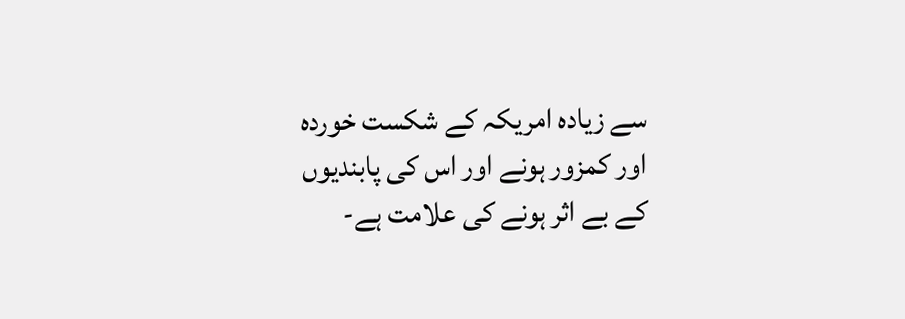سے زیادہ امریکہ کے شکست خوردہ اور کمزور ہونے اور اس کی پابندیوں کے بے اثر ہونے کی علامت ہے-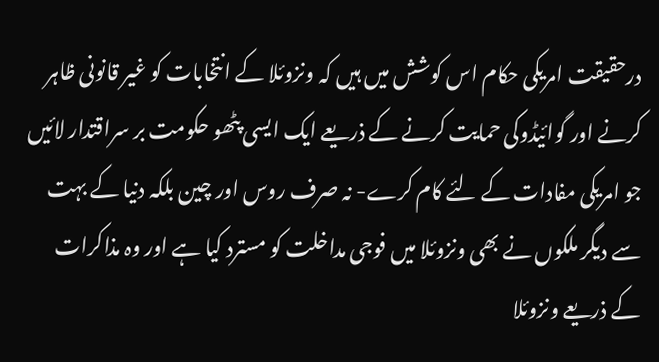درحقیقت امریکی حکام اس کوشش میں ہیں کہ ونزوئلا کے انتخابات کو غیر قانونی ظاہر کرنے اور گوائیڈوکی حمایت کرنے کے ذریعے ایک ایسی پٹھو حکومت بر سراقتدار لائیں جو امریکی مفادات کے لئے کام کرے- نہ صرف روس اور چین بلکہ دنیا کے بہت سے دیگر ملکوں نے بھی ونزوئلا میں فوجی مداخلت کو مسترد کیا ہے اور وہ مذاکرات کے ذریعے ونزوئلا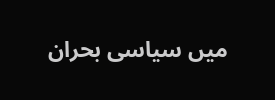میں سیاسی بحران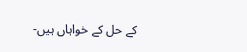کے حل کے خواہاں ہیں-